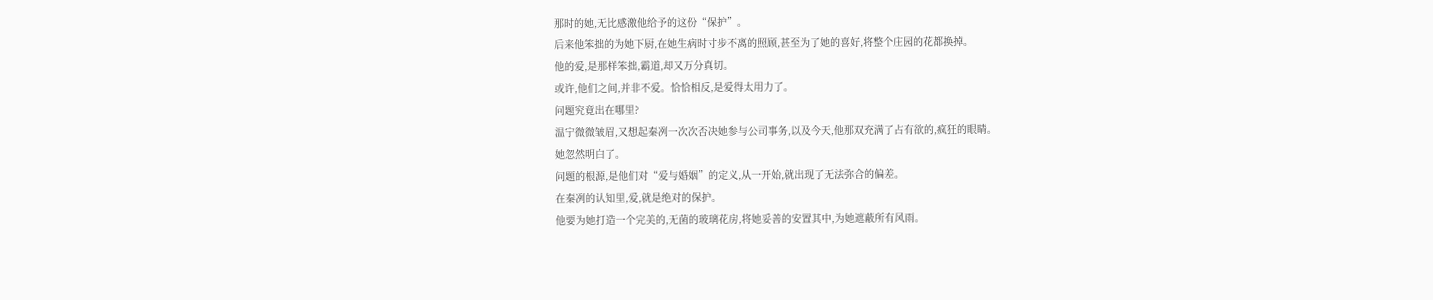那时的她,无比感激他给予的这份“保护”。
后来他笨拙的为她下厨,在她生病时寸步不离的照顾,甚至为了她的喜好,将整个庄园的花都换掉。
他的爱,是那样笨拙,霸道,却又万分真切。
或许,他们之间,并非不爱。恰恰相反,是爱得太用力了。
问题究竟出在哪里?
温宁微微皱眉,又想起秦冽一次次否决她参与公司事务,以及今天,他那双充满了占有欲的,疯狂的眼睛。
她忽然明白了。
问题的根源,是他们对“爱与婚姻”的定义,从一开始,就出现了无法弥合的偏差。
在秦冽的认知里,爱,就是绝对的保护。
他要为她打造一个完美的,无菌的玻璃花房,将她妥善的安置其中,为她遮蔽所有风雨。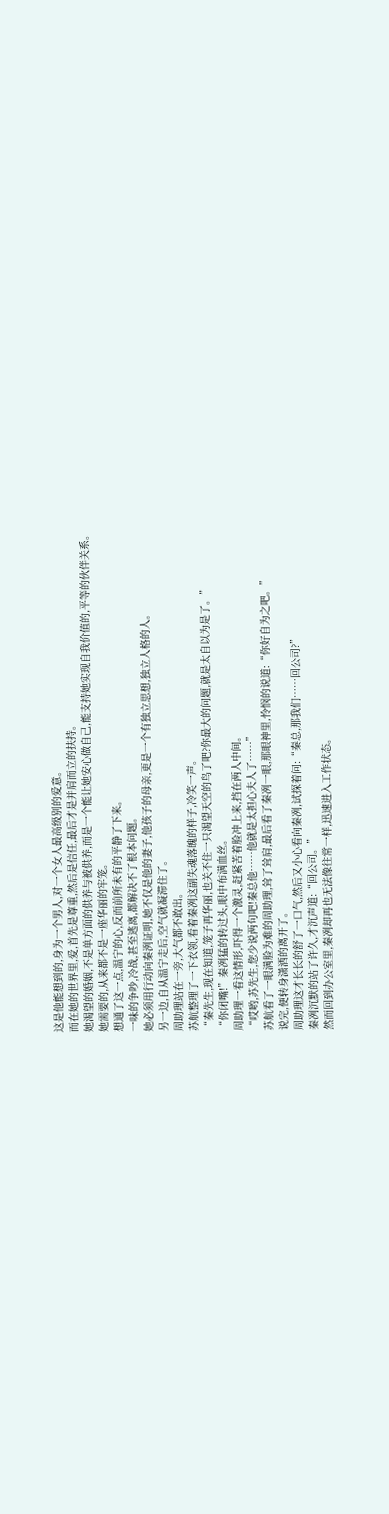这是他能想到的,身为一个男人,对一个女人最高级别的爱意。
而在她的世界里,爱,首先是尊重,然后是信任,最后才是并肩而立的扶持。
她渴望的婚姻,不是单方面的供养与被供养,而是一个能让她安心做自己,能支持她实现自我价值的,平等的伙伴关系。
她需要的,从来都不是一座华丽的牢笼。
想通了这一点,温宁的心,反而前所未有的平静了下来。
一味的争吵,冷战,甚至逃离,都解决不了根本问题。
她必须用行动向秦洌证明,她不仅是他的妻子,他孩子的母亲,更是一个有独立思想,独立人格的人。
另一边,自从温宁走后,空气就凝滞住了。
周助理站在一旁,大气都不敢出。
苏航整理了一下衣领,看着秦冽这副失魂落魄的样子,冷笑一声。
“秦先生,现在知道,笼子再华丽,也关不住一只渴望天空的鸟了吧?你最大的问题,就是太自以为是了。”
“你闭嘴!”秦冽猛的转过头,眼中布满血丝。
周助理一看这情形,吓得一个激灵,赶紧苦着脸冲上来,挡在两人中间。
“哎哟,苏先生,您少说两句吧!秦总他……他就是太担心夫人了……”
苏航看了一眼满脸为难的周助理,耸了耸肩,最后看了秦冽一眼,那眼神里,怜悯的说道:“你好自为之吧。”
说完,便转身潇洒的离开了。
周助理这才长长的舒了一口气,然后又小心看向秦冽,试探着问:“秦总,那我们……回公司?”
秦冽沉默的站了许久,才沉声道:“回公司。”
然而回到办公室里,秦冽却再也无法像往常一样,迅速进入工作状态。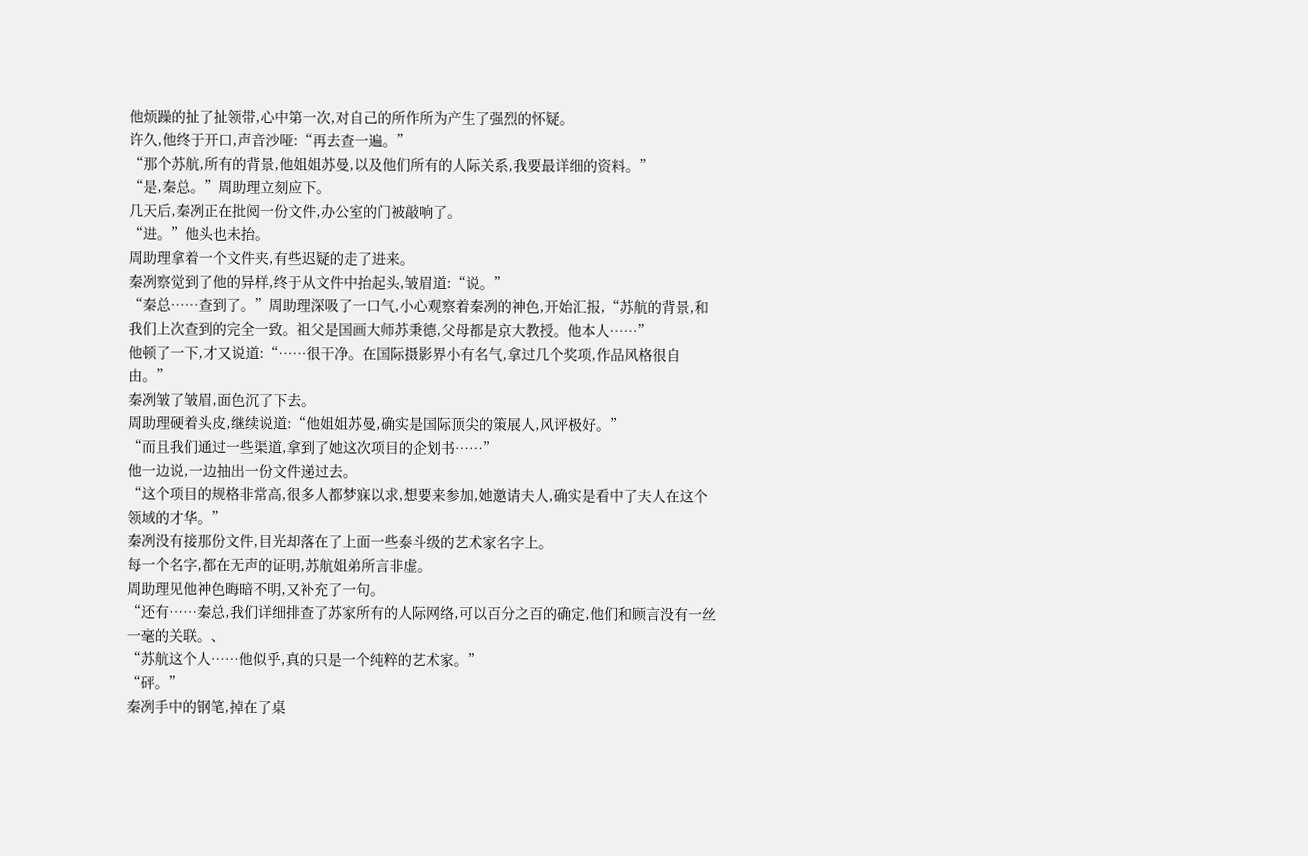他烦躁的扯了扯领带,心中第一次,对自己的所作所为产生了强烈的怀疑。
许久,他终于开口,声音沙哑:“再去查一遍。”
“那个苏航,所有的背景,他姐姐苏曼,以及他们所有的人际关系,我要最详细的资料。”
“是,秦总。”周助理立刻应下。
几天后,秦冽正在批阅一份文件,办公室的门被敲响了。
“进。”他头也未抬。
周助理拿着一个文件夹,有些迟疑的走了进来。
秦冽察觉到了他的异样,终于从文件中抬起头,皱眉道:“说。”
“秦总……查到了。”周助理深吸了一口气,小心观察着秦冽的神色,开始汇报,“苏航的背景,和我们上次查到的完全一致。祖父是国画大师苏秉德,父母都是京大教授。他本人……”
他顿了一下,才又说道:“……很干净。在国际摄影界小有名气,拿过几个奖项,作品风格很自由。”
秦冽皱了皱眉,面色沉了下去。
周助理硬着头皮,继续说道:“他姐姐苏曼,确实是国际顶尖的策展人,风评极好。”
“而且我们通过一些渠道,拿到了她这次项目的企划书……”
他一边说,一边抽出一份文件递过去。
“这个项目的规格非常高,很多人都梦寐以求,想要来参加,她邀请夫人,确实是看中了夫人在这个领域的才华。”
秦冽没有接那份文件,目光却落在了上面一些泰斗级的艺术家名字上。
每一个名字,都在无声的证明,苏航姐弟所言非虚。
周助理见他神色晦暗不明,又补充了一句。
“还有……秦总,我们详细排查了苏家所有的人际网络,可以百分之百的确定,他们和顾言没有一丝一毫的关联。、
“苏航这个人……他似乎,真的只是一个纯粹的艺术家。”
“砰。”
秦冽手中的钢笔,掉在了桌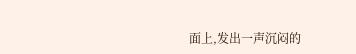面上,发出一声沉闷的